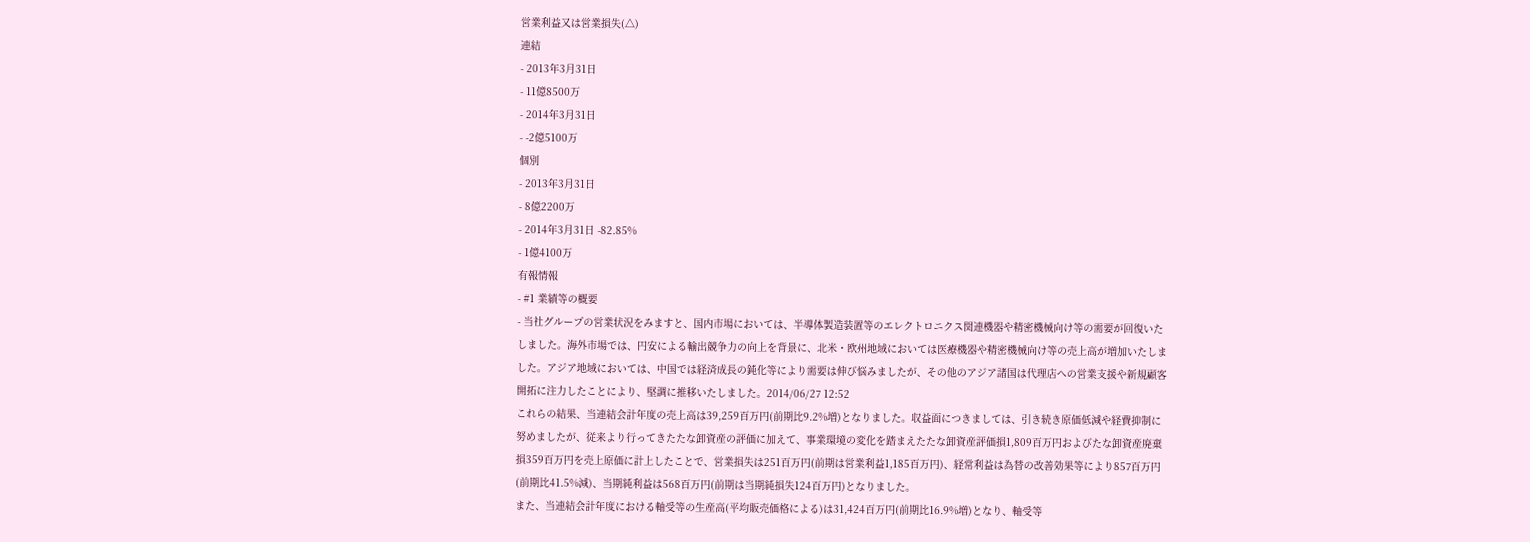営業利益又は営業損失(△)
連結
- 2013年3月31日
- 11億8500万
- 2014年3月31日
- -2億5100万
個別
- 2013年3月31日
- 8億2200万
- 2014年3月31日 -82.85%
- 1億4100万
有報情報
- #1 業績等の概要
- 当社グループの営業状況をみますと、国内市場においては、半導体製造装置等のエレクトロニクス関連機器や精密機械向け等の需要が回復いたしました。海外市場では、円安による輸出競争力の向上を背景に、北米・欧州地域においては医療機器や精密機械向け等の売上高が増加いたしました。アジア地域においては、中国では経済成長の鈍化等により需要は伸び悩みましたが、その他のアジア諸国は代理店への営業支援や新規顧客開拓に注力したことにより、堅調に推移いたしました。2014/06/27 12:52
これらの結果、当連結会計年度の売上高は39,259百万円(前期比9.2%増)となりました。収益面につきましては、引き続き原価低減や経費抑制に努めましたが、従来より行ってきたたな卸資産の評価に加えて、事業環境の変化を踏まえたたな卸資産評価損1,809百万円およびたな卸資産廃棄損359百万円を売上原価に計上したことで、営業損失は251百万円(前期は営業利益1,185百万円)、経常利益は為替の改善効果等により857百万円(前期比41.5%減)、当期純利益は568百万円(前期は当期純損失124百万円)となりました。
また、当連結会計年度における軸受等の生産高(平均販売価格による)は31,424百万円(前期比16.9%増)となり、軸受等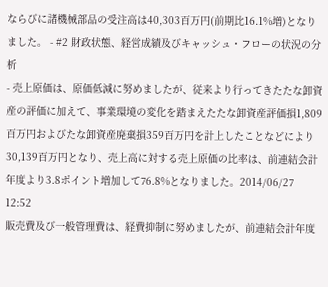ならびに諸機械部品の受注高は40,303百万円(前期比16.1%増)となりました。 - #2 財政状態、経営成績及びキャッシュ・フローの状況の分析
- 売上原価は、原価低減に努めましたが、従来より行ってきたたな卸資産の評価に加えて、事業環境の変化を踏まえたたな卸資産評価損1,809百万円およびたな卸資産廃棄損359百万円を計上したことなどにより30,139百万円となり、売上高に対する売上原価の比率は、前連結会計年度より3.8ポイント増加して76.8%となりました。2014/06/27 12:52
販売費及び一般管理費は、経費抑制に努めましたが、前連結会計年度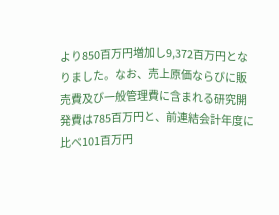より850百万円増加し9,372百万円となりました。なお、売上原価ならびに販売費及び一般管理費に含まれる研究開発費は785百万円と、前連結会計年度に比べ101百万円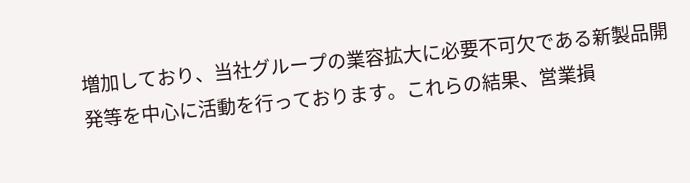増加しており、当社グループの業容拡大に必要不可欠である新製品開発等を中心に活動を行っております。これらの結果、営業損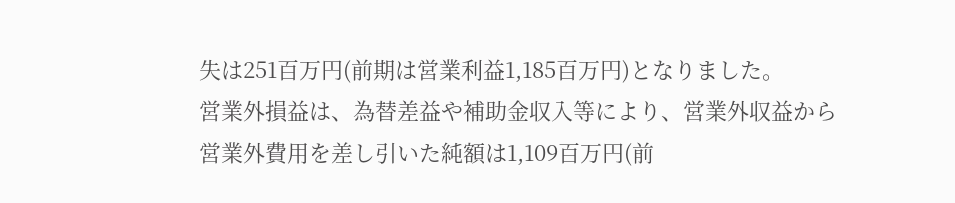失は251百万円(前期は営業利益1,185百万円)となりました。
営業外損益は、為替差益や補助金収入等により、営業外収益から営業外費用を差し引いた純額は1,109百万円(前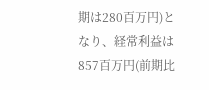期は280百万円)となり、経常利益は857百万円(前期比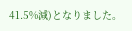41.5%減)となりました。